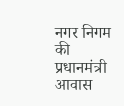नगर निगम की प्रधानमंत्री आवास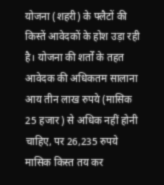योजना (शहरी) के फ्लैटों की किस्तें आवेदकों के होश उड़ा रही है। योजना की शर्तों के तहत आवेदक की अधिकतम सालाना आय तीन लाख रुपये (मासिक 25 हजार) से अधिक नहीं होनी चाहिए, पर 26,235 रुपये मासिक किस्त तय कर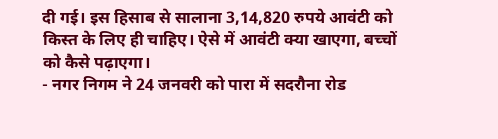दी गई। इस हिसाब से सालाना 3,14,820 रुपये आवंटी को किस्त के लिए ही चाहिए। ऐसे में आवंटी क्या खाएगा, बच्चों को कैसे पढ़ाएगा।
- नगर निगम ने 24 जनवरी को पारा में सदरौना रोड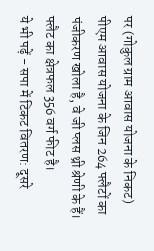पर (गोकुल ग्राम आवास योजना के निकट) पीएम आवास योजना के जिन 264 फ्लैटों का पंजीकरण खोला है, वे जी प्लस थ्री श्रेणी के हैं। फ्लैट का क्षेत्रफल 356 वर्ग फीट है।
ये भी पढ़ें - सपा में टिकट वितरण: दूसरे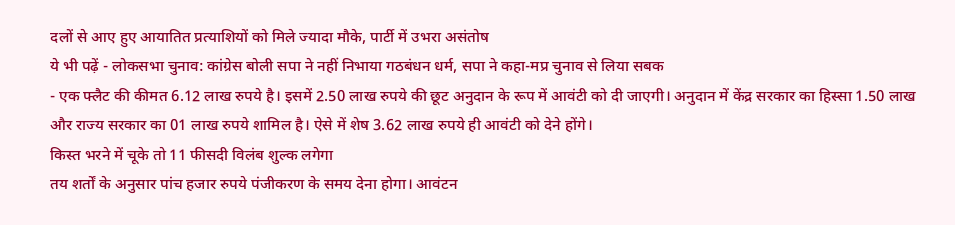दलों से आए हुए आयातित प्रत्याशियों को मिले ज्यादा मौके, पार्टी में उभरा असंतोष
ये भी पढ़ें - लोकसभा चुनाव: कांग्रेस बोली सपा ने नहीं निभाया गठबंधन धर्म, सपा ने कहा-मप्र चुनाव से लिया सबक
- एक फ्लैट की कीमत 6.12 लाख रुपये है। इसमें 2.50 लाख रुपये की छूट अनुदान के रूप में आवंटी को दी जाएगी। अनुदान में केंद्र सरकार का हिस्सा 1.50 लाख और राज्य सरकार का 01 लाख रुपये शामिल है। ऐसे में शेष 3.62 लाख रुपये ही आवंटी को देने होंगे।
किस्त भरने में चूके तो 11 फीसदी विलंब शुल्क लगेगा
तय शर्तों के अनुसार पांच हजार रुपये पंजीकरण के समय देना होगा। आवंटन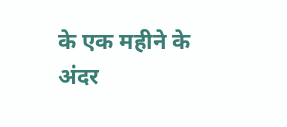के एक महीने के अंदर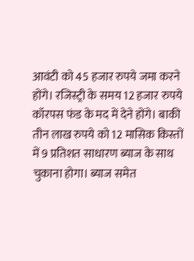आवंटी को 45 हजार रुपये जमा करने होंगे। रजिस्ट्री के समय 12 हजार रुपये कॉरपस फंड के मद में देने होंगे। बाकी तीन लाख रुपये को 12 मासिक किस्तों में 9 प्रतिशत साधारण ब्याज के साथ चुकाना होगा। ब्याज समेत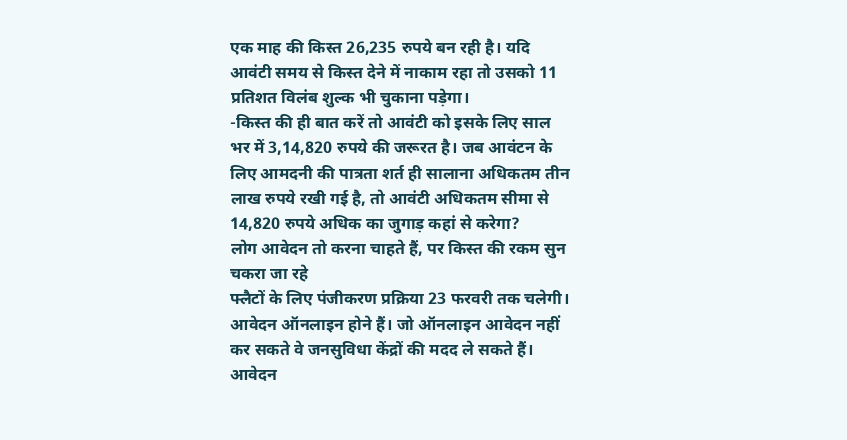एक माह की किस्त 26,235 रुपये बन रही है। यदि आवंटी समय से किस्त देने में नाकाम रहा तो उसको 11 प्रतिशत विलंब शुल्क भी चुकाना पड़ेगा।
-किस्त की ही बात करें तो आवंटी को इसके लिए साल भर में 3,14,820 रुपये की जरूरत है। जब आवंटन के लिए आमदनी की पात्रता शर्त ही सालाना अधिकतम तीन लाख रुपये रखी गई है, तो आवंटी अधिकतम सीमा से 14,820 रुपये अधिक का जुगाड़ कहां से करेगा?
लोग आवेदन तो करना चाहते हैं, पर किस्त की रकम सुन चकरा जा रहे
फ्लैटों के लिए पंजीकरण प्रक्रिया 23 फरवरी तक चलेगी। आवेदन ऑनलाइन होने हैं। जो ऑनलाइन आवेदन नहीं कर सकते वे जनसुविधा केंद्रों की मदद ले सकते हैं। आवेदन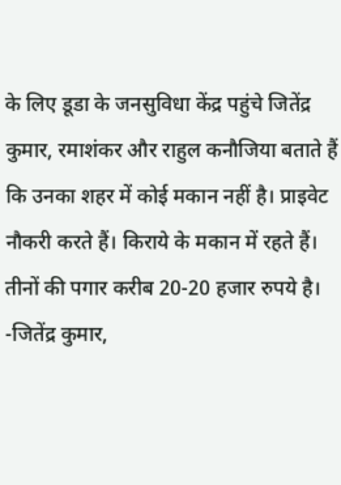के लिए डूडा के जनसुविधा केंद्र पहुंचे जितेंद्र कुमार, रमाशंकर और राहुल कनौजिया बताते हैं कि उनका शहर में कोई मकान नहीं है। प्राइवेट नौकरी करते हैं। किराये के मकान में रहते हैं। तीनों की पगार करीब 20-20 हजार रुपये है।
-जितेंद्र कुमार,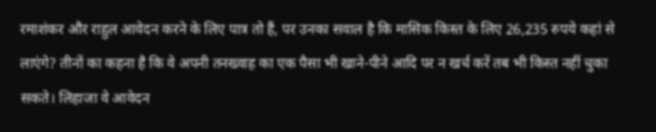रमाशंकर और राहुल आवेदन करने के लिए पात्र तो हैं, पर उनका सवाल है कि मासिक किस्त के लिए 26,235 रुपये कहां से लाएंगे? तीनों का कहना है कि वे अपनी तनख्वाह का एक पैसा भी खाने-पीने आदि पर न खर्च करें तब भी किस्त नहीं चुका सकते। लिहाजा वे आवेदन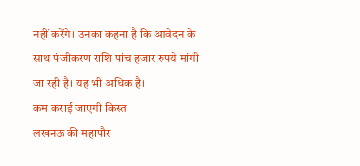नहीं करेंगे। उनका कहना है कि आवेदन के साथ पंजीकरण राशि पांच हजार रुपये मांगी जा रही है। यह भी अधिक है।
कम कराई जाएगी किस्त
लखनऊ की महापौर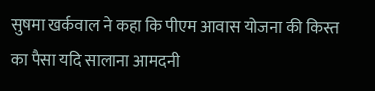सुषमा खर्कवाल ने कहा कि पीएम आवास योजना की किस्त का पैसा यदि सालाना आमदनी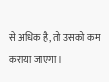से अधिक है, तो उसको कम कराया जाएगा।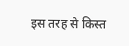इस तरह से किस्त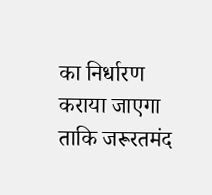का निर्धारण कराया जाएगा ताकि जरूरतमंद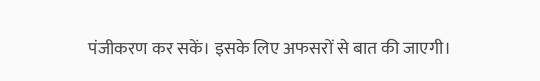पंजीकरण कर सकें। इसके लिए अफसरों से बात की जाएगी।